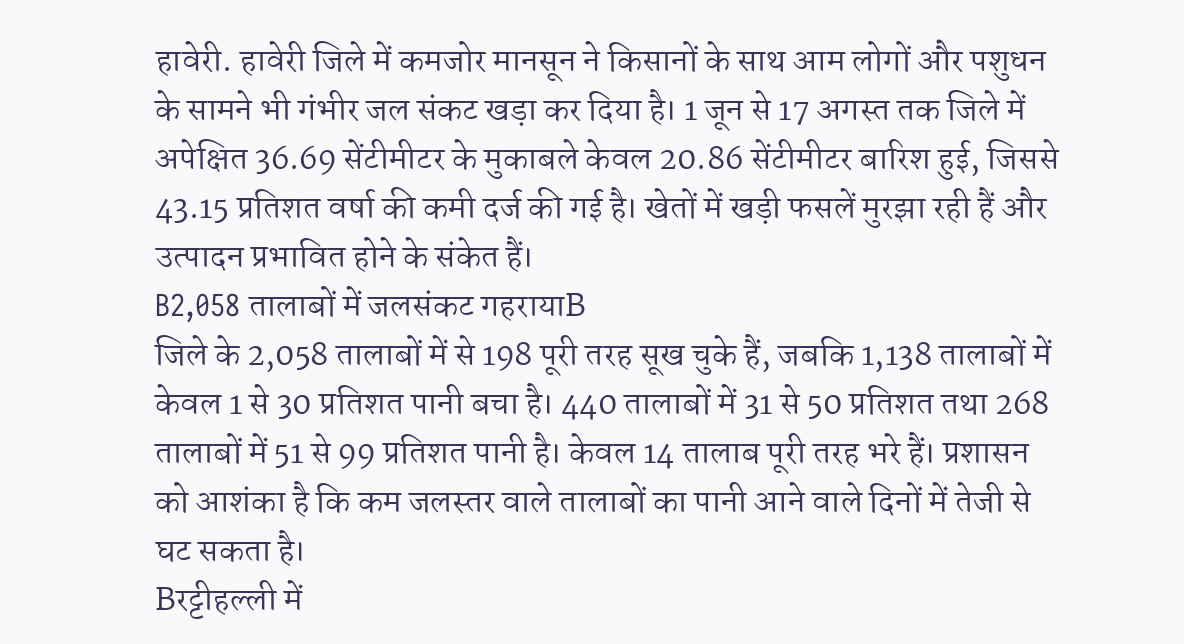हावेरी. हावेरी जिले में कमजोर मानसून ने किसानों के साथ आम लोगों और पशुधन के सामने भी गंभीर जल संकट खड़ा कर दिया है। 1 जून से 17 अगस्त तक जिले में अपेक्षित 36.69 सेंटीमीटर के मुकाबले केवल 20.86 सेंटीमीटर बारिश हुई, जिससे 43.15 प्रतिशत वर्षा की कमी दर्ज की गई है। खेतों में खड़ी फसलें मुरझा रही हैं और उत्पादन प्रभावित होने के संकेत हैं।
B2,058 तालाबों में जलसंकट गहरायाB
जिले के 2,058 तालाबों में से 198 पूरी तरह सूख चुके हैं, जबकि 1,138 तालाबों में केवल 1 से 30 प्रतिशत पानी बचा है। 440 तालाबों में 31 से 50 प्रतिशत तथा 268 तालाबों में 51 से 99 प्रतिशत पानी है। केवल 14 तालाब पूरी तरह भरे हैं। प्रशासन को आशंका है कि कम जलस्तर वाले तालाबों का पानी आने वाले दिनों में तेजी से घट सकता है।
Bरट्टीहल्ली में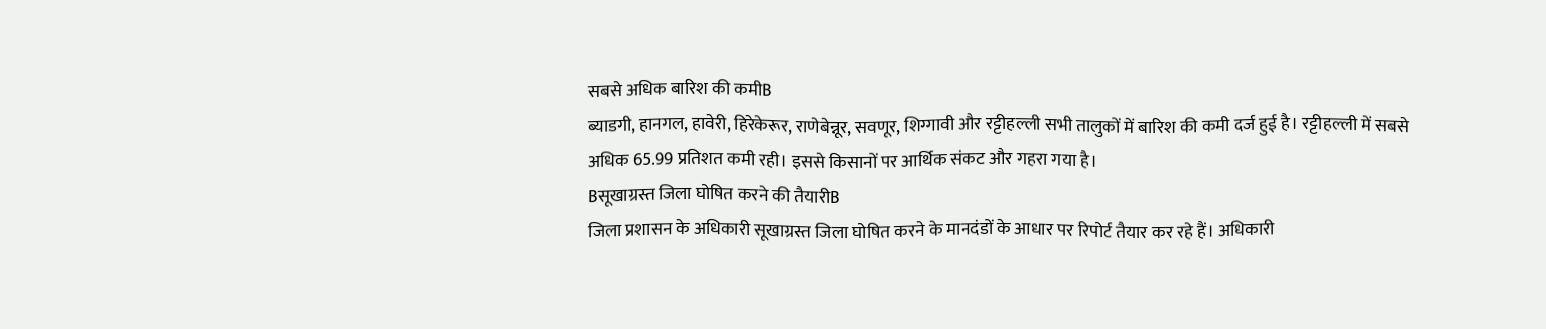सबसे अधिक बारिश की कमीB
ब्याडगी, हानगल, हावेरी, हिरेकेरूर, राणेबेन्नूर, सवणूर, शिग्गावी और रट्टीहल्ली सभी तालुकों में बारिश की कमी दर्ज हुई है। रट्टीहल्ली में सबसे अधिक 65.99 प्रतिशत कमी रही। इससे किसानों पर आर्थिक संकट और गहरा गया है।
Bसूखाग्रस्त जिला घोषित करने की तैयारीB
जिला प्रशासन के अधिकारी सूखाग्रस्त जिला घोषित करने के मानदंडों के आधार पर रिपोर्ट तैयार कर रहे हैं। अधिकारी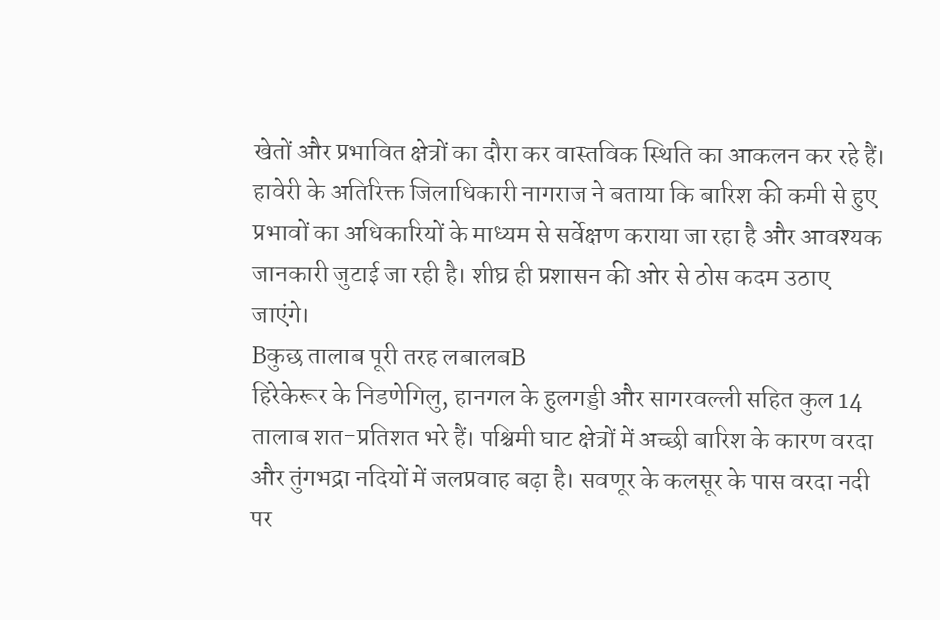खेतों और प्रभावित क्षेत्रों का दौरा कर वास्तविक स्थिति का आकलन कर रहे हैं। हावेरी के अतिरिक्त जिलाधिकारी नागराज ने बताया कि बारिश की कमी से हुए प्रभावों का अधिकारियों के माध्यम से सर्वेक्षण कराया जा रहा है और आवश्यक जानकारी जुटाई जा रही है। शीघ्र ही प्रशासन की ओर से ठोस कदम उठाए जाएंगे।
Bकुछ तालाब पूरी तरह लबालबB
हिरेकेरूर के निडणेगिलु, हानगल के हुलगड्डी और सागरवल्ली सहित कुल 14 तालाब शत-प्रतिशत भरे हैं। पश्चिमी घाट क्षेत्रों में अच्छी बारिश के कारण वरदा और तुंगभद्रा नदियों में जलप्रवाह बढ़ा है। सवणूर के कलसूर के पास वरदा नदी पर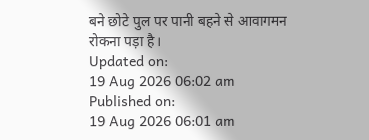बने छोटे पुल पर पानी बहने से आवागमन रोकना पड़ा है।
Updated on:
19 Aug 2026 06:02 am
Published on:
19 Aug 2026 06:01 am